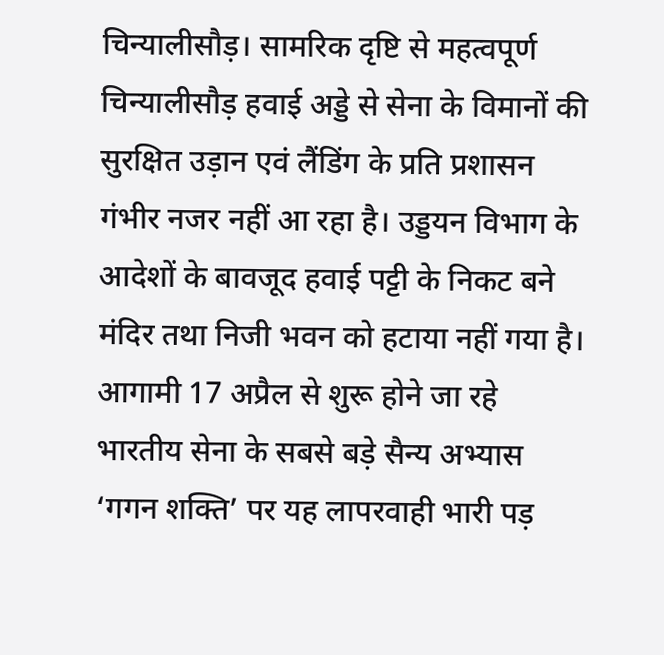चिन्यालीसौड़। सामरिक दृष्टि से महत्वपूर्ण चिन्यालीसौड़ हवाई अड्डे से सेना के विमानों की सुरक्षित उड़ान एवं लैंडिंग के प्रति प्रशासन गंभीर नजर नहीं आ रहा है। उड्डयन विभाग के आदेशों के बावजूद हवाई पट्टी के निकट बने मंदिर तथा निजी भवन को हटाया नहीं गया है। आगामी 17 अप्रैल से शुरू होने जा रहे भारतीय सेना के सबसे बड़े सैन्य अभ्यास ‘गगन शक्ति’ पर यह लापरवाही भारी पड़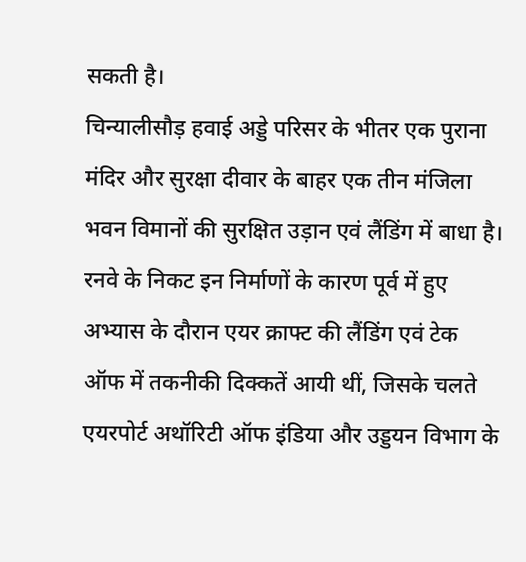सकती है।
चिन्यालीसौड़ हवाई अड्डे परिसर के भीतर एक पुराना मंदिर और सुरक्षा दीवार के बाहर एक तीन मंजिला भवन विमानों की सुरक्षित उड़ान एवं लैंडिंग में बाधा है। रनवे के निकट इन निर्माणों के कारण पूर्व में हुए अभ्यास के दौरान एयर क्राफ्ट की लैंडिंग एवं टेक ऑफ में तकनीकी दिक्कतें आयी थीं, जिसके चलते एयरपोर्ट अथॉरिटी ऑफ इंडिया और उड्डयन विभाग के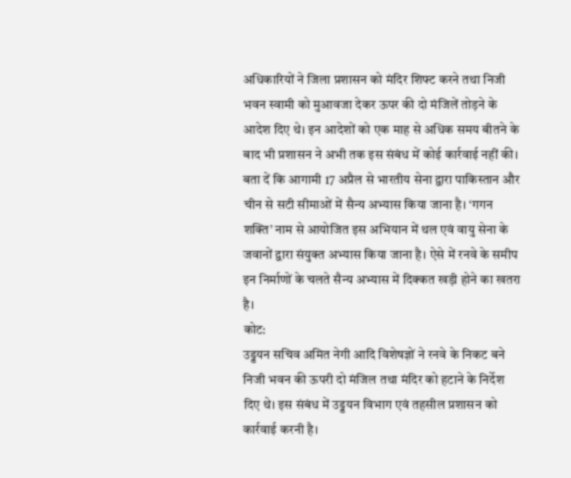अधिकारियों ने जिला प्रशासन को मंदिर शिफ्ट करने तथा निजी भवन स्वामी को मुआवजा देकर ऊपर की दो मंजिलें तोड़ने के आदेश दिए थे। इन आदेशों को एक माह से अधिक समय बीतने के बाद भी प्रशासन ने अभी तक इस संबंध में कोई कार्रवाई नहीं की।
बता दें कि आगामी 17 अप्रैल से भारतीय सेना द्वारा पाकिस्तान और चीन से सटी सीमाओं में सैन्य अभ्यास किया जाना है। ‘गगन शक्ति’ नाम से आयोजित इस अभियान में थल एवं वायु सेना के जवानों द्वारा संयुक्त अभ्यास किया जाना है। ऐसे में रनवे के समीप इन निर्माणों के चलते सैन्य अभ्यास में दिक्कत खड़ी होने का खतरा है।
कोट:
उड्डयन सचिव अमित नेगी आदि विशेषज्ञों ने रनवे के निकट बने निजी भवन की ऊपरी दो मंजिल तथा मंदिर को हटाने के निर्देश दिए थे। इस संबंध में उड्डयन विभाग एवं तहसील प्रशासन को कार्रवाई करनी है।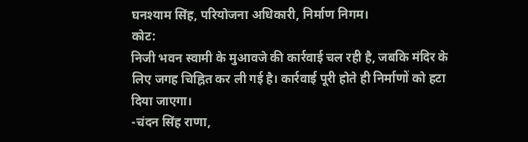घनश्याम सिंह, परियोजना अधिकारी, निर्माण निगम।
कोट:
निजी भवन स्वामी के मुआवजे की कार्रवाई चल रही है, जबकि मंदिर के लिए जगह चिह्नित कर ली गई है। कार्रवाई पूरी होते ही निर्माणों को हटा दिया जाएगा।
-चंदन सिंह राणा,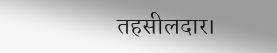तहसीलदार।